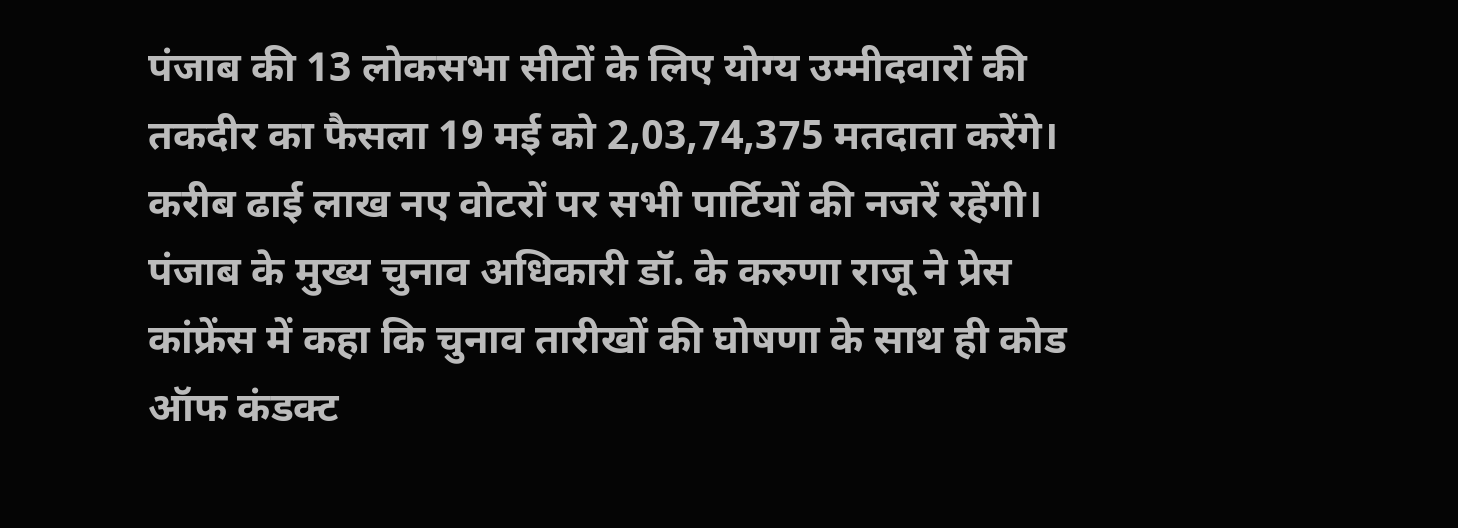पंजाब की 13 लोकसभा सीटों के लिए योग्य उम्मीदवारों की तकदीर का फैसला 19 मई को 2,03,74,375 मतदाता करेंगे। करीब ढाई लाख नए वोटरों पर सभी पार्टियों की नजरें रहेंगी। पंजाब के मुख्य चुनाव अधिकारी डॉ. के करुणा राजू ने प्रेस कांफ्रेंस में कहा कि चुनाव तारीखों की घोषणा के साथ ही कोड ऑफ कंडक्ट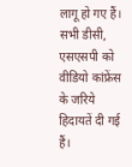लागू हो गए हैं। सभी डीसी, एसएसपी को वीडियो कांफ्रेंस के जरिये हिदायतें दी गई हैं।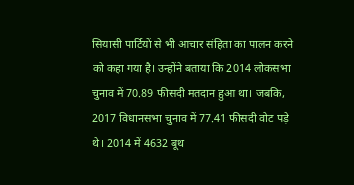सियासी पार्टियों से भी आचार संहिता का पालन करने को कहा गया है। उन्होंने बताया कि 2014 लोकसभा चुनाव में 70.89 फीसदी मतदान हुआ था। जबकि, 2017 विधानसभा चुनाव में 77.41 फीसदी वोट पड़े थे। 2014 में 4632 बूथ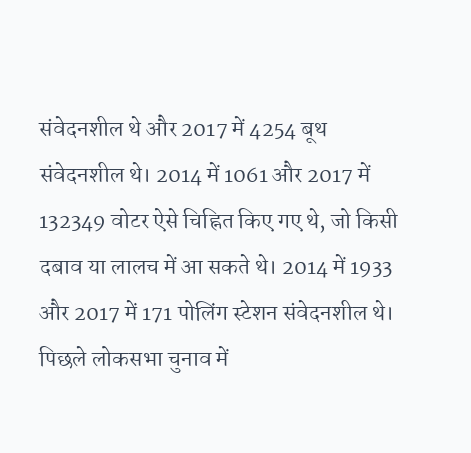संवेदनशील थे और 2017 में 4254 बूथ संवेदनशील थे। 2014 में 1061 और 2017 में 132349 वोटर ऐसे चिह्नित किए गए थे, जो किसी दबाव या लालच में आ सकते थे। 2014 में 1933 और 2017 में 171 पोलिंग स्टेशन संवेदनशील थे।
पिछले लोकसभा चुनाव में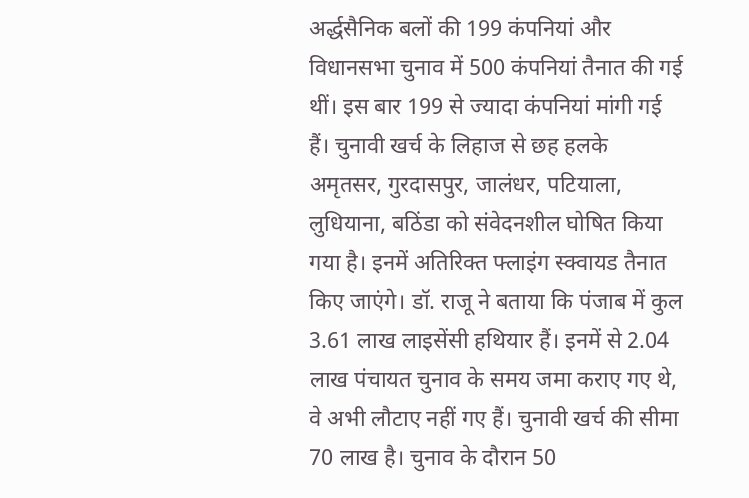अर्द्धसैनिक बलों की 199 कंपनियां और विधानसभा चुनाव में 500 कंपनियां तैनात की गई थीं। इस बार 199 से ज्यादा कंपनियां मांगी गई हैं। चुनावी खर्च के लिहाज से छह हलके अमृतसर, गुरदासपुर, जालंधर, पटियाला, लुधियाना, बठिंडा को संवेदनशील घोषित किया गया है। इनमें अतिरिक्त फ्लाइंग स्क्वायड तैनात किए जाएंगे। डॉ. राजू ने बताया कि पंजाब में कुल 3.61 लाख लाइसेंसी हथियार हैं। इनमें से 2.04 लाख पंचायत चुनाव के समय जमा कराए गए थे, वे अभी लौटाए नहीं गए हैं। चुनावी खर्च की सीमा 70 लाख है। चुनाव के दौरान 50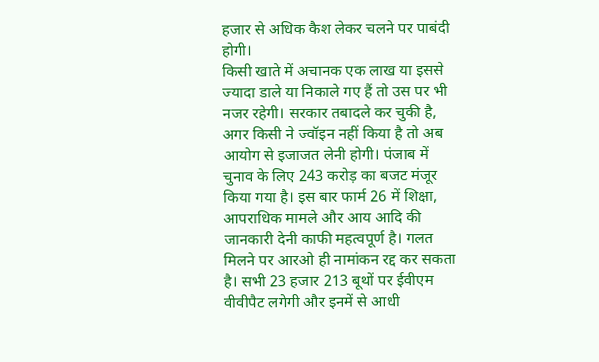हजार से अधिक कैश लेकर चलने पर पाबंदी होगी।
किसी खाते में अचानक एक लाख या इससे ज्यादा डाले या निकाले गए हैं तो उस पर भी नजर रहेगी। सरकार तबादले कर चुकी है, अगर किसी ने ज्वॉइन नहीं किया है तो अब आयोग से इजाजत लेनी होगी। पंजाब में चुनाव के लिए 243 करोड़ का बजट मंजूर किया गया है। इस बार फार्म 26 में शिक्षा, आपराधिक मामले और आय आदि की जानकारी देनी काफी महत्वपूर्ण है। गलत मिलने पर आरओ ही नामांकन रद्द कर सकता है। सभी 23 हजार 213 बूथों पर ईवीएम वीवीपैट लगेगी और इनमें से आधी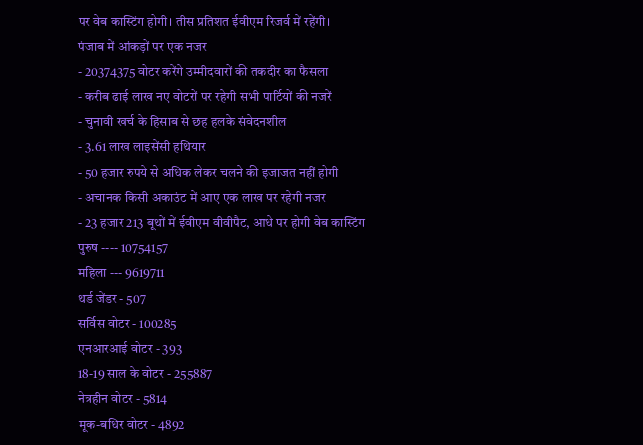पर वेब कास्टिंग होगी। तीस प्रतिशत ईवीएम रिजर्व में रहेंगी।
पंजाब में आंकड़ों पर एक नजर
- 20374375 वोटर करेंगे उम्मीदवारों की तकदीर का फैसला
- करीब ढाई लाख नए वोटरों पर रहेगी सभी पार्टियों की नजरें
- चुनावी खर्च के हिसाब से छह हलके संवेदनशील
- 3.61 लाख लाइसेंसी हथियार
- 50 हजार रुपये से अधिक लेकर चलने की इजाजत नहीं होगी
- अचानक किसी अकाउंट में आए एक लाख पर रहेगी नजर
- 23 हजार 213 बूथों में ईवीएम वीवीपैट, आधे पर होगी वेब कास्टिंग
पुरुष ---- 10754157
महिला --- 9619711
थर्ड जेंडर - 507
सर्विस वोटर - 100285
एनआरआई वोटर - 393
18-19 साल के वोटर - 255887
नेत्रहीन वोटर - 5814
मूक-बधिर वोटर - 4892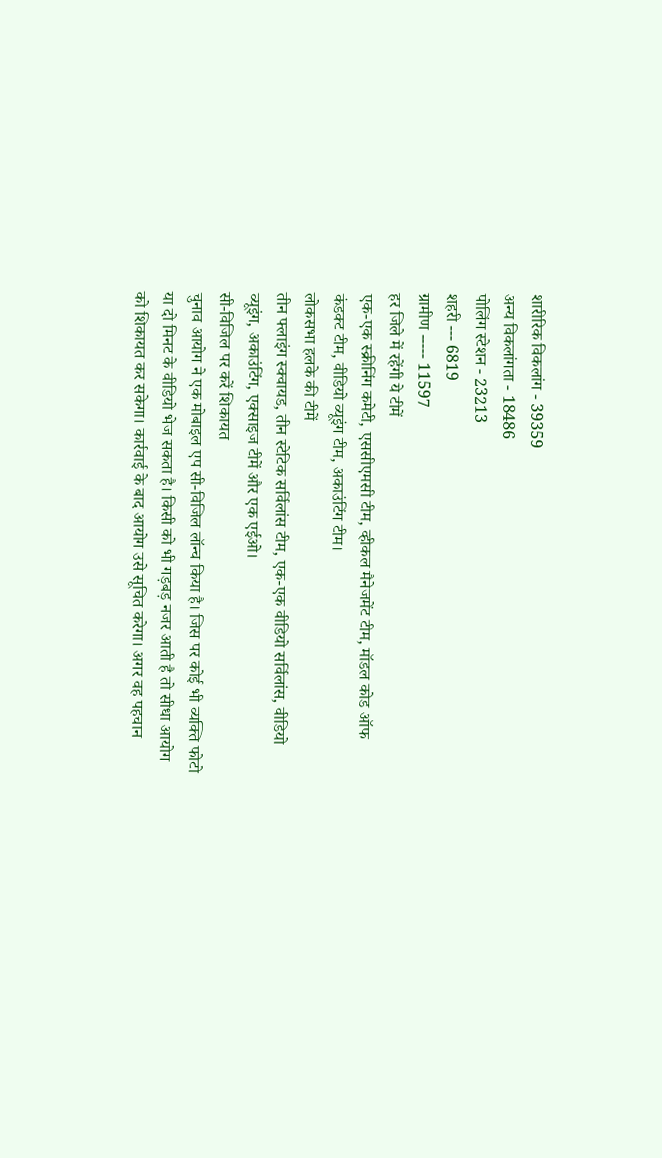शारीरिक विकलांग - 39359
अन्य विकलांगता - 18486
पोलिंग स्टेशन - 23213
शहरी --- 6819
ग्रामीण ----- 11597
हर जिले में रहेंगी ये टीमें
एक-एक स्क्रीनिंग कमेटी, एससीएमसी टीम, व्हीकल मैनेजमेंट टीम, मॉडल कोड ऑफ कंडक्ट टीम, वीडियो व्यूइंग टीम, अकाउंटिंग टीम।
लोकसभा हलके की टीमें
तीन फ्लाइंग स्क्वायड, तीन स्टेटिक सर्विलांस टीम, एक-एक वीडियो सर्विलांस, वीडियो व्यूइंग, अकाउंटिंग, एक्साइज टीमें और एक एईओ।
सी-विजिल पर करें शिकायत
चुनाव आयोग ने एक मोबाइल एप सी-विजिल लॉन्च किया है। जिस पर कोई भी व्यक्ति फोटो या दो मिनट के वीडियो भेज सकता है। किसी को भी गड़बड़ नजर आती है तो सीधा आयोग को शिकायत कर सकेगा। कार्रवाई के बाद आयोग उसे सूचित करेगा। अगर वह पहचान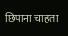छिपाना चाहता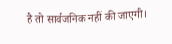है तो सार्वजनिक नहीं की जाएगी।